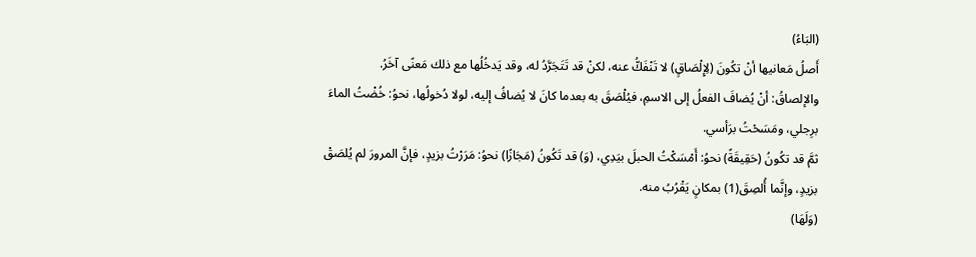(البَاءُ)
أَصلُ مَعانيها أنْ تكُونَ (لِإِلْصَاقٍ) لا تَنْفَكُّ عنه، لكنْ قد تَتَجَرَّدُ له، وقد يَدخُلُها مع ذلك مَعنًى آخَرُ.
والإلصاقُ: أنْ يُضافَ الفعلُ إلى الاسمِ، فيُلْصَقَ به بعدما كانَ لا يُضافُ إليه، لولا دُخولُها، نحوُ: خُضْتُ الماءَ برِجلي، ومَسَحْتُ برَأسي.
ثمَّ قد تكُونُ (حَقِيقَةً) نحوُ: أَمْسَكْتُ الحبلَ بيَدِي، (وَ) قد تَكُونُ (مَجَازًا) نحوُ: مَرَرْتُ بزيدٍ، فإنَّ المرورَ لم يُلصَقْ بزيدٍ، وإنَّما أُلصِقَ(1) بمكانٍ يَقْرُبُ منه.
(وَلَهَا)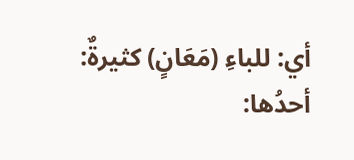أي: للباءِ (مَعَانٍ) كثيرةٌ:
أحدُها: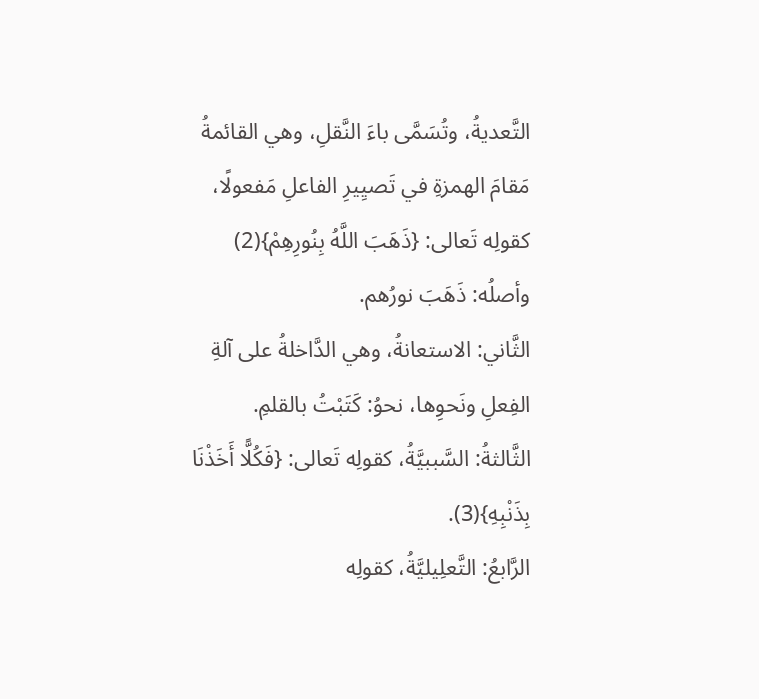التَّعديةُ، وتُسَمَّى باءَ النَّقلِ، وهي القائمةُ مَقامَ الهمزةِ في تَصيِيرِ الفاعلِ مَفعولًا، كقولِه تَعالى: {ذَهَبَ اللَّهُ بِنُورِهِمْ}(2) وأصلُه: ذَهَبَ نورُهم.
الثَّاني: الاستعانةُ، وهي الدَّاخلةُ على آلةِ الفِعلِ ونَحوِها، نحوُ: كَتَبْتُ بالقلمِ.
الثَّالثةُ: السَّببيَّةُ، كقولِه تَعالى: {فَكُلًّا أَخَذْنَا بِذَنْبِهِ}(3).
الرَّابعُ: التَّعلِيليَّةُ، كقولِه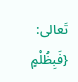تَعالى: {فَبِظُلْمٍ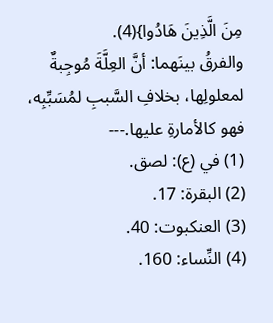مِنَ الَّذِينَ هَادُوا}(4).
والفرقُ بينَهما: أنَّ العِلَّةَ مُوجِبةٌ لمعلولِها، بخلافِ السَّببِ لمُسَبِّبِه، فهو كالأمارةِ عليها.---
(1) في (ع): لصق.
(2) البقرة: 17.
(3) العنكبوت: 40.
(4) النِّساء: 160.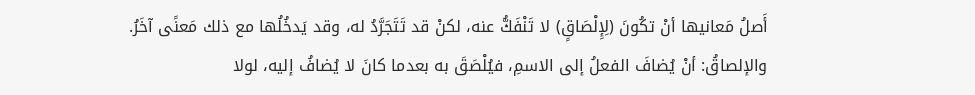أَصلُ مَعانيها أنْ تكُونَ (لِإِلْصَاقٍ) لا تَنْفَكُّ عنه، لكنْ قد تَتَجَرَّدُ له، وقد يَدخُلُها مع ذلك مَعنًى آخَرُ.
والإلصاقُ: أنْ يُضافَ الفعلُ إلى الاسمِ، فيُلْصَقَ به بعدما كانَ لا يُضافُ إليه، لولا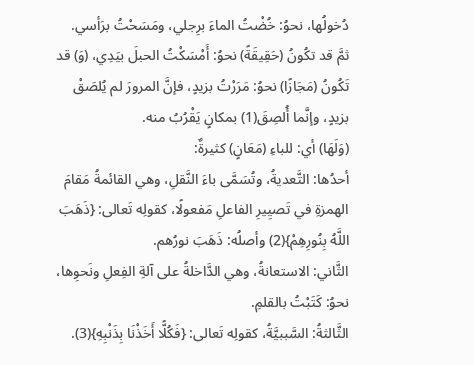دُخولُها، نحوُ: خُضْتُ الماءَ برِجلي، ومَسَحْتُ برَأسي.
ثمَّ قد تكُونُ (حَقِيقَةً) نحوُ: أَمْسَكْتُ الحبلَ بيَدِي، (وَ) قد تَكُونُ (مَجَازًا) نحوُ: مَرَرْتُ بزيدٍ، فإنَّ المرورَ لم يُلصَقْ بزيدٍ، وإنَّما أُلصِقَ(1) بمكانٍ يَقْرُبُ منه.
(وَلَهَا) أي: للباءِ (مَعَانٍ) كثيرةٌ:
أحدُها: التَّعديةُ، وتُسَمَّى باءَ النَّقلِ، وهي القائمةُ مَقامَ الهمزةِ في تَصيِيرِ الفاعلِ مَفعولًا، كقولِه تَعالى: {ذَهَبَ اللَّهُ بِنُورِهِمْ}(2) وأصلُه: ذَهَبَ نورُهم.
الثَّاني: الاستعانةُ، وهي الدَّاخلةُ على آلةِ الفِعلِ ونَحوِها، نحوُ: كَتَبْتُ بالقلمِ.
الثَّالثةُ: السَّببيَّةُ، كقولِه تَعالى: {فَكُلًّا أَخَذْنَا بِذَنْبِهِ}(3).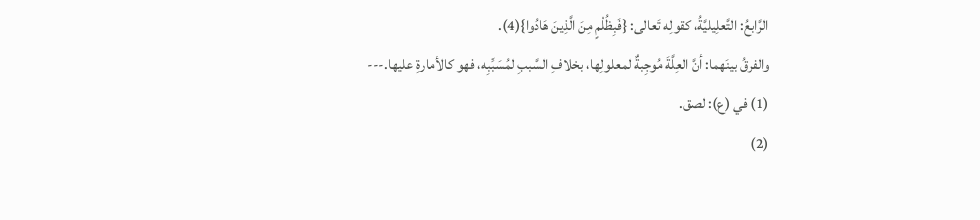الرَّابعُ: التَّعلِيليَّةُ، كقولِه تَعالى: {فَبِظُلْمٍ مِنَ الَّذِينَ هَادُوا}(4).
والفرقُ بينَهما: أنَّ العِلَّةَ مُوجِبةٌ لمعلولِها، بخلافِ السَّببِ لمُسَبِّبِه، فهو كالأمارةِ عليها.---
(1) في (ع): لصق.
(2)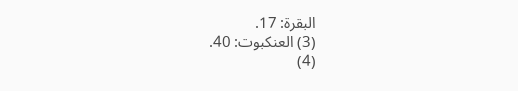البقرة: 17.
(3) العنكبوت: 40.
(4)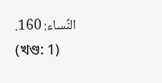النِّساء: 160.
(খণ্ড: 1)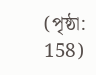(পৃষ্ঠা: 158)